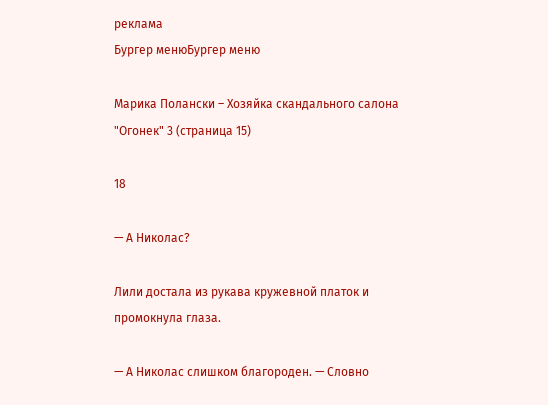реклама
Бургер менюБургер меню

Марика Полански – Хозяйка скандального салона "Огонек" 3 (страница 15)

18

— А Николас?

Лили достала из рукава кружевной платок и промокнула глаза.

— А Николас слишком благороден. — Словно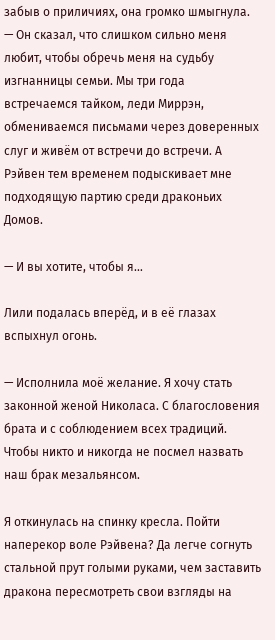забыв о приличиях, она громко шмыгнула. — Он сказал, что слишком сильно меня любит, чтобы обречь меня на судьбу изгнанницы семьи. Мы три года встречаемся тайком, леди Миррэн, обмениваемся письмами через доверенных слуг и живём от встречи до встречи. А Рэйвен тем временем подыскивает мне подходящую партию среди драконьих Домов.

— И вы хотите, чтобы я…

Лили подалась вперёд, и в её глазах вспыхнул огонь.

— Исполнила моё желание. Я хочу стать законной женой Николаса. С благословения брата и с соблюдением всех традиций. Чтобы никто и никогда не посмел назвать наш брак мезальянсом.

Я откинулась на спинку кресла. Пойти наперекор воле Рэйвена? Да легче согнуть стальной прут голыми руками, чем заставить дракона пересмотреть свои взгляды на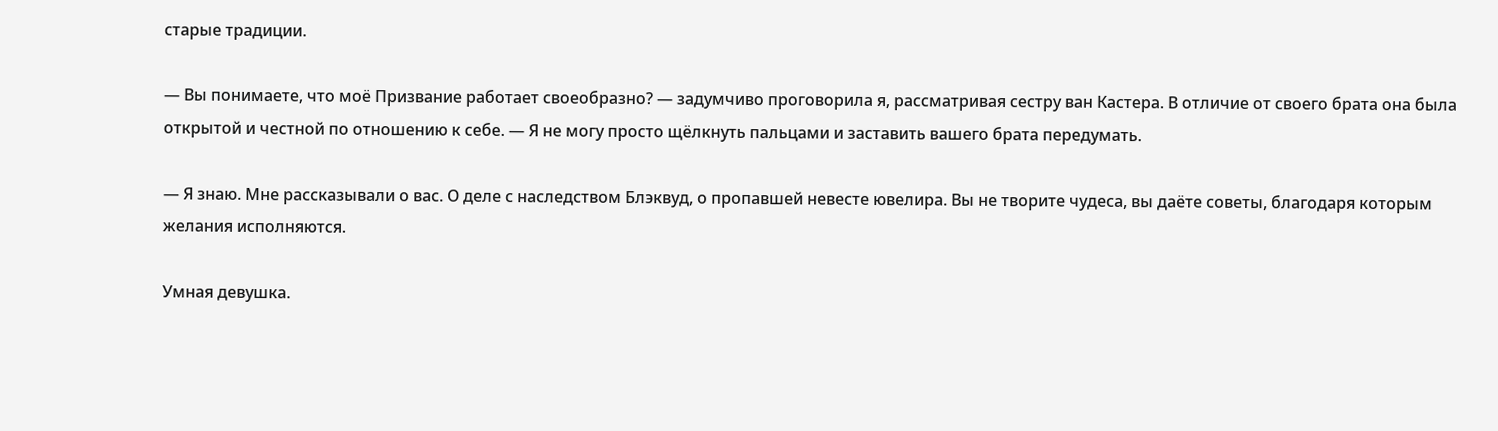старые традиции.

— Вы понимаете, что моё Призвание работает своеобразно? — задумчиво проговорила я, рассматривая сестру ван Кастера. В отличие от своего брата она была открытой и честной по отношению к себе. — Я не могу просто щёлкнуть пальцами и заставить вашего брата передумать.

— Я знаю. Мне рассказывали о вас. О деле с наследством Блэквуд, о пропавшей невесте ювелира. Вы не творите чудеса, вы даёте советы, благодаря которым желания исполняются.

Умная девушка.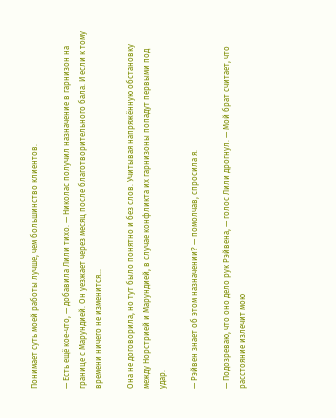Понимает суть моей работы лучше, чем большинство клиентов.

— Есть ещё кое-что, — добавила Лили тихо. — Николас получил назначение в гарнизон на границе с Марундией. Он уезжает через месяц после благотворительного бала. И если к тому времени ничего не изменится…

Она не договорила, но тут было понятно и без слов. Учитывая напряжённую обстановку между Норстрией и Марундией, в случае конфликта их гарнизоны попадут первыми под удар.

— Рэйвен знает об этом назначении? — помолчав, спросила я.

— Подозреваю, что оно дело рук Рэйвена, — голос Лили дрогнул. — Мой брат считает, что расстояние излечит мою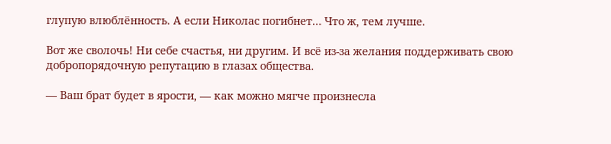глупую влюблённость. А если Николас погибнет… Что ж, тем лучше.

Вот же сволочь! Ни себе счастья, ни другим. И всё из-за желания поддерживать свою добропорядочную репутацию в глазах общества.

— Ваш брат будет в ярости, — как можно мягче произнесла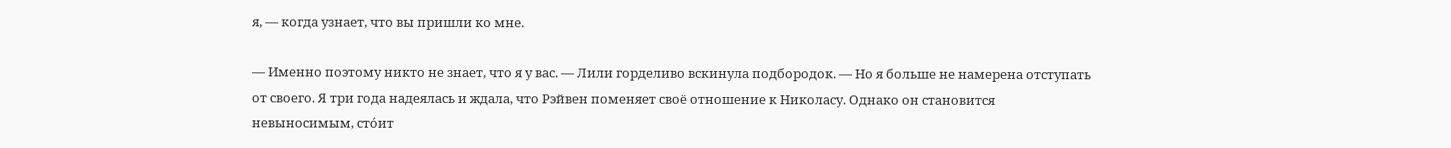я, — когда узнает, что вы пришли ко мне.

— Именно поэтому никто не знает, что я у вас. — Лили горделиво вскинула подбородок. — Но я больше не намерена отступать от своего. Я три года надеялась и ждала, что Рэйвен поменяет своё отношение к Николасу. Однако он становится невыносимым, сто́ит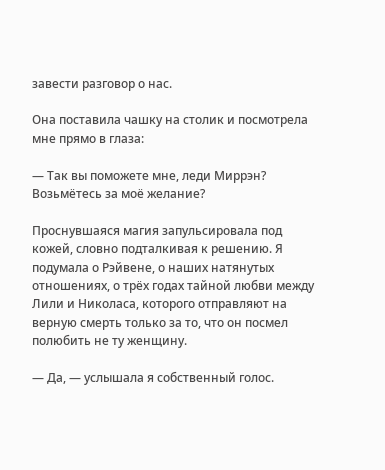завести разговор о нас.

Она поставила чашку на столик и посмотрела мне прямо в глаза:

— Так вы поможете мне, леди Миррэн? Возьмётесь за моё желание?

Проснувшаяся магия запульсировала под кожей, словно подталкивая к решению. Я подумала о Рэйвене, о наших натянутых отношениях, о трёх годах тайной любви между Лили и Николаса, которого отправляют на верную смерть только за то, что он посмел полюбить не ту женщину.

— Да, — услышала я собственный голос.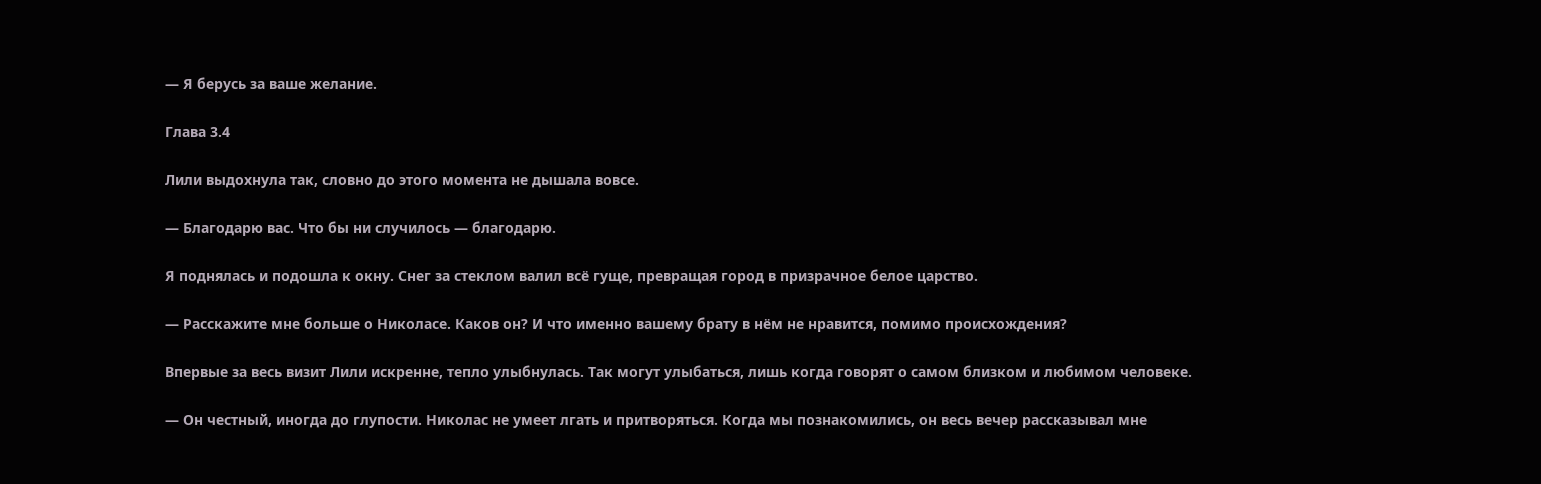— Я берусь за ваше желание.

Глава 3.4

Лили выдохнула так, словно до этого момента не дышала вовсе.

— Благодарю вас. Что бы ни случилось — благодарю.

Я поднялась и подошла к окну. Снег за стеклом валил всё гуще, превращая город в призрачное белое царство.

— Расскажите мне больше о Николасе. Каков он? И что именно вашему брату в нём не нравится, помимо происхождения?

Впервые за весь визит Лили искренне, тепло улыбнулась. Так могут улыбаться, лишь когда говорят о самом близком и любимом человеке.

— Он честный, иногда до глупости. Николас не умеет лгать и притворяться. Когда мы познакомились, он весь вечер рассказывал мне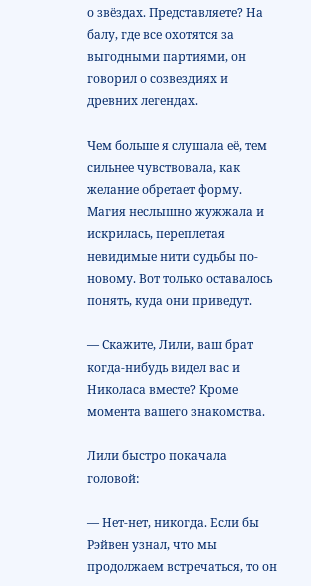о звёздах. Представляете? На балу, где все охотятся за выгодными партиями, он говорил о созвездиях и древних легендах.

Чем больше я слушала её, тем сильнее чувствовала, как желание обретает форму. Магия неслышно жужжала и искрилась, переплетая невидимые нити судьбы по-новому. Вот только оставалось понять, куда они приведут.

— Скажите, Лили, ваш брат когда-нибудь видел вас и Николаса вместе? Кроме момента вашего знакомства.

Лили быстро покачала головой:

— Нет-нет, никогда. Если бы Рэйвен узнал, что мы продолжаем встречаться, то он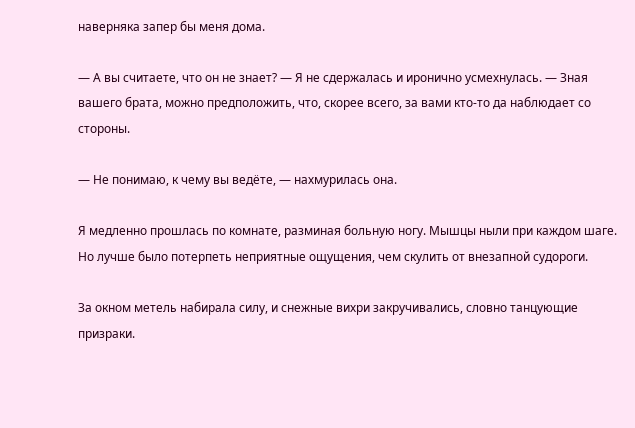наверняка запер бы меня дома.

— А вы считаете, что он не знает? — Я не сдержалась и иронично усмехнулась. — Зная вашего брата, можно предположить, что, скорее всего, за вами кто-то да наблюдает со стороны.

— Не понимаю, к чему вы ведёте, — нахмурилась она.

Я медленно прошлась по комнате, разминая больную ногу. Мышцы ныли при каждом шаге. Но лучше было потерпеть неприятные ощущения, чем скулить от внезапной судороги.

За окном метель набирала силу, и снежные вихри закручивались, словно танцующие призраки.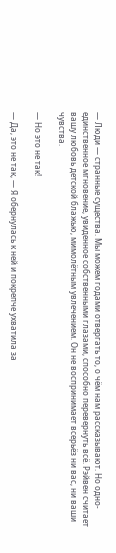— Люди — странные существа. Мы можем годами отвергать то, о чём нам рассказывают. Но одно-единственное мгновение, увиденное собственными глазами, способно перевернуть всё. Рэйвен считает вашу любовь детской блажью, мимолётным увлечением. Он не воспринимает всерьёз ни вас, ни ваши чувства.

— Но это не так!

— Да, это не так, — Я обернулась к ней и покрепче ухватила за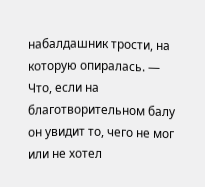набалдашник трости, на которую опиралась. — Что, если на благотворительном балу он увидит то, чего не мог или не хотел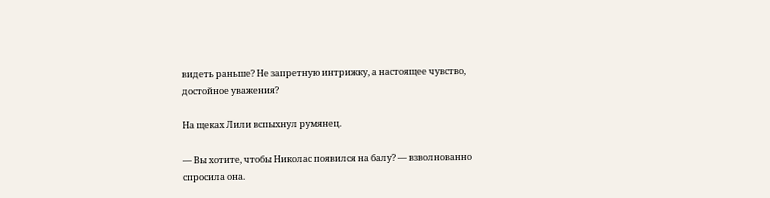видеть раньше? Не запретную интрижку, а настоящее чувство, достойное уважения?

На щеках Лили вспыхнул румянец.

— Вы хотите, чтобы Николас появился на балу? — взволнованно спросила она.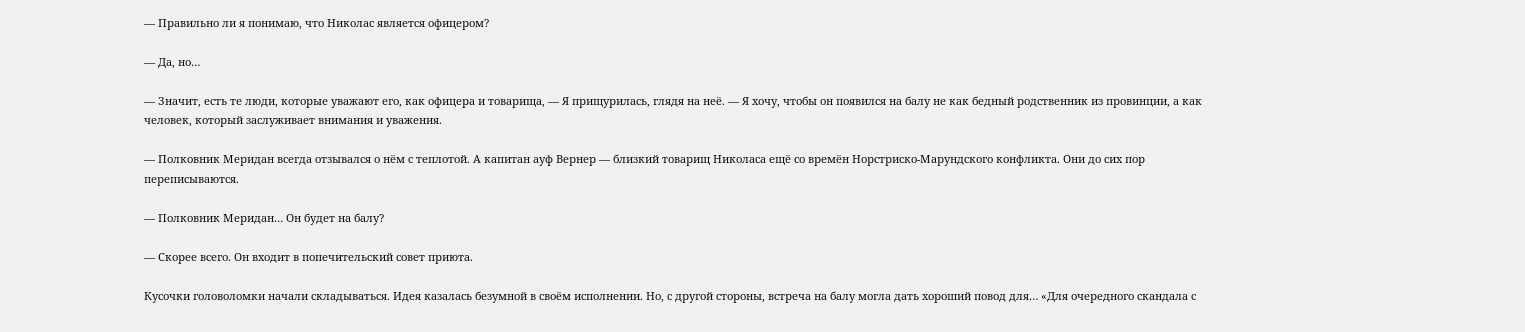— Правильно ли я понимаю, что Николас является офицером?

— Да, но…

— Значит, есть те люди, которые уважают его, как офицера и товарища, — Я прищурилась, глядя на неё. — Я хочу, чтобы он появился на балу не как бедный родственник из провинции, а как человек, который заслуживает внимания и уважения.

— Полковник Меридан всегда отзывался о нём с теплотой. А капитан ауф Вернер — близкий товарищ Николаса ещё со времён Норстриско-Марундского конфликта. Они до сих пор переписываются.

— Полковник Меридан… Он будет на балу?

— Скорее всего. Он входит в попечительский совет приюта.

Кусочки головоломки начали складываться. Идея казалась безумной в своём исполнении. Но, с другой стороны, встреча на балу могла дать хороший повод для… «Для очередного скандала с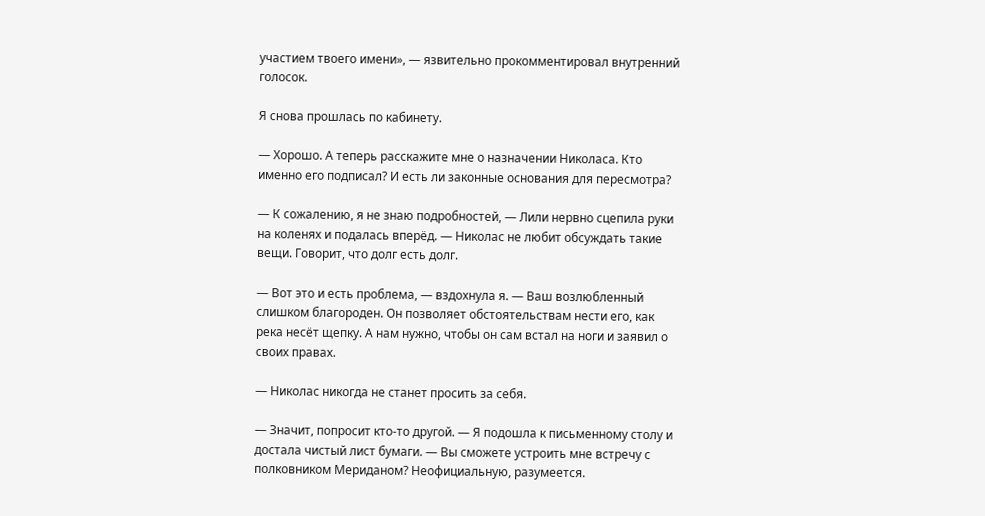участием твоего имени», — язвительно прокомментировал внутренний голосок.

Я снова прошлась по кабинету.

— Хорошо. А теперь расскажите мне о назначении Николаса. Кто именно его подписал? И есть ли законные основания для пересмотра?

— К сожалению, я не знаю подробностей, — Лили нервно сцепила руки на коленях и подалась вперёд. — Николас не любит обсуждать такие вещи. Говорит, что долг есть долг.

— Вот это и есть проблема, — вздохнула я. — Ваш возлюбленный слишком благороден. Он позволяет обстоятельствам нести его, как река несёт щепку. А нам нужно, чтобы он сам встал на ноги и заявил о своих правах.

— Николас никогда не станет просить за себя.

— Значит, попросит кто-то другой. — Я подошла к письменному столу и достала чистый лист бумаги. — Вы сможете устроить мне встречу с полковником Мериданом? Неофициальную, разумеется.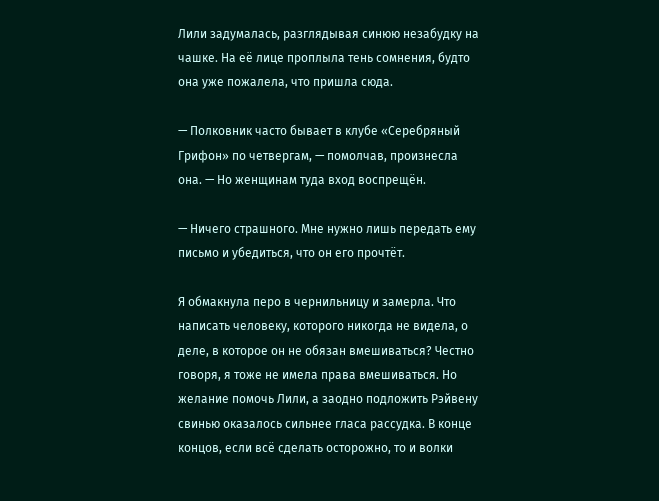Лили задумалась, разглядывая синюю незабудку на чашке. На её лице проплыла тень сомнения, будто она уже пожалела, что пришла сюда.

— Полковник часто бывает в клубе «Серебряный Грифон» по четвергам, — помолчав, произнесла она. — Но женщинам туда вход воспрещён.

— Ничего страшного. Мне нужно лишь передать ему письмо и убедиться, что он его прочтёт.

Я обмакнула перо в чернильницу и замерла. Что написать человеку, которого никогда не видела, о деле, в которое он не обязан вмешиваться? Честно говоря, я тоже не имела права вмешиваться. Но желание помочь Лили, а заодно подложить Рэйвену свинью оказалось сильнее гласа рассудка. В конце концов, если всё сделать осторожно, то и волки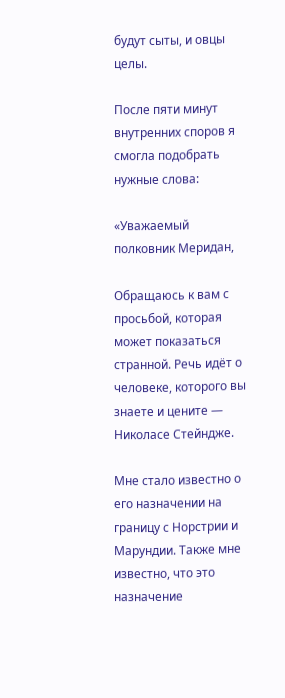будут сыты, и овцы целы.

После пяти минут внутренних споров я смогла подобрать нужные слова:

«Уважаемый полковник Меридан,

Обращаюсь к вам с просьбой, которая может показаться странной. Речь идёт о человеке, которого вы знаете и цените — Николасе Стейндже.

Мне стало известно о его назначении на границу с Норстрии и Марундии. Также мне известно, что это назначение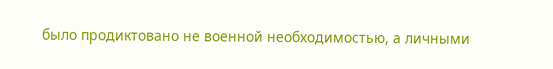было продиктовано не военной необходимостью, а личными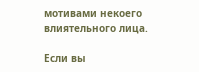мотивами некоего влиятельного лица.

Если вы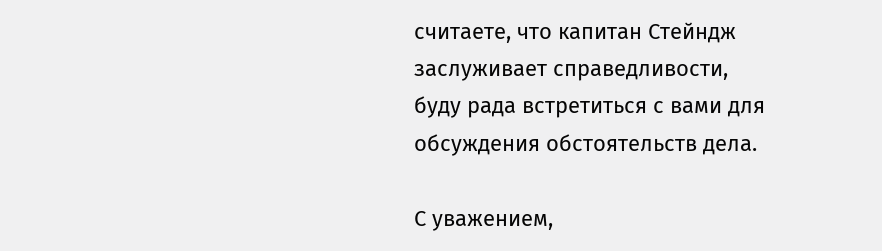считаете, что капитан Стейндж заслуживает справедливости, буду рада встретиться с вами для обсуждения обстоятельств дела.

С уважением,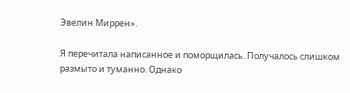Эвелин Миррен».

Я перечитала написанное и поморщилась. Получалось слишком размыто и туманно. Однако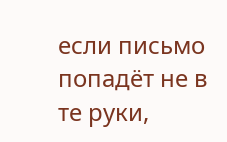если письмо попадёт не в те руки,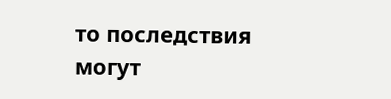то последствия могут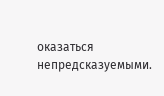оказаться непредсказуемыми.